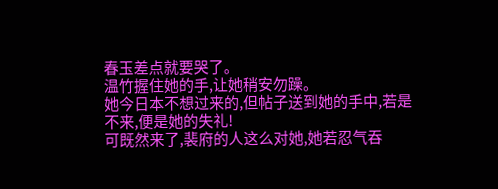春玉差点就要哭了。
温竹握住她的手,让她稍安勿躁。
她今日本不想过来的,但帖子送到她的手中,若是不来,便是她的失礼!
可既然来了,裴府的人这么对她,她若忍气吞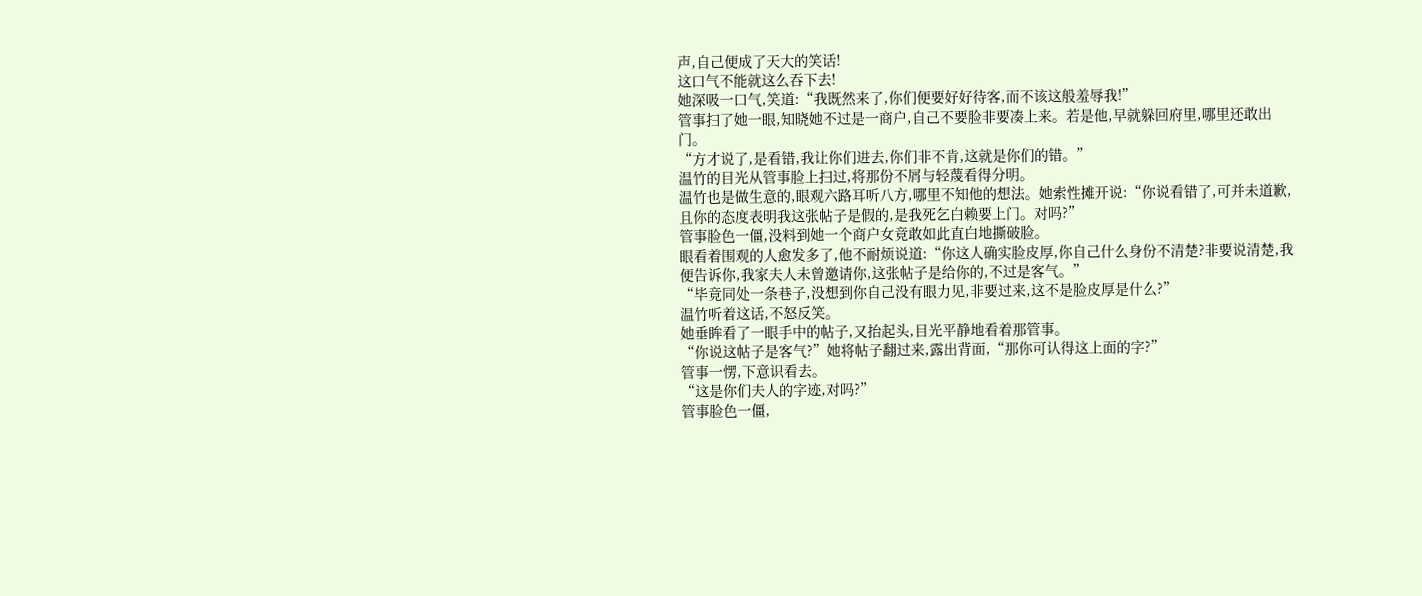声,自己便成了天大的笑话!
这口气不能就这么吞下去!
她深吸一口气,笑道:“我既然来了,你们便要好好待客,而不该这般羞辱我!”
管事扫了她一眼,知晓她不过是一商户,自己不要脸非要凑上来。若是他,早就躲回府里,哪里还敢出门。
“方才说了,是看错,我让你们进去,你们非不肯,这就是你们的错。”
温竹的目光从管事脸上扫过,将那份不屑与轻蔑看得分明。
温竹也是做生意的,眼观六路耳听八方,哪里不知他的想法。她索性摊开说:“你说看错了,可并未道歉,且你的态度表明我这张帖子是假的,是我死乞白赖要上门。对吗?”
管事脸色一僵,没料到她一个商户女竟敢如此直白地撕破脸。
眼看着围观的人愈发多了,他不耐烦说道:“你这人确实脸皮厚,你自己什么身份不清楚?非要说清楚,我便告诉你,我家夫人未曾邀请你,这张帖子是给你的,不过是客气。”
“毕竟同处一条巷子,没想到你自己没有眼力见,非要过来,这不是脸皮厚是什么?”
温竹听着这话,不怒反笑。
她垂眸看了一眼手中的帖子,又抬起头,目光平静地看着那管事。
“你说这帖子是客气?”她将帖子翻过来,露出背面,“那你可认得这上面的字?”
管事一愣,下意识看去。
“这是你们夫人的字迹,对吗?”
管事脸色一僵,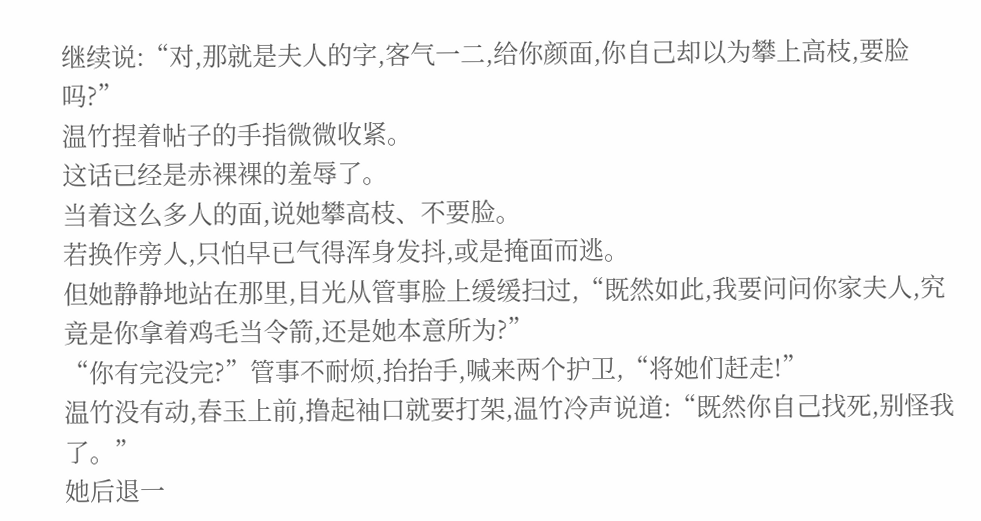继续说:“对,那就是夫人的字,客气一二,给你颜面,你自己却以为攀上高枝,要脸吗?”
温竹捏着帖子的手指微微收紧。
这话已经是赤裸裸的羞辱了。
当着这么多人的面,说她攀高枝、不要脸。
若换作旁人,只怕早已气得浑身发抖,或是掩面而逃。
但她静静地站在那里,目光从管事脸上缓缓扫过,“既然如此,我要问问你家夫人,究竟是你拿着鸡毛当令箭,还是她本意所为?”
“你有完没完?”管事不耐烦,抬抬手,喊来两个护卫,“将她们赶走!”
温竹没有动,春玉上前,撸起袖口就要打架,温竹冷声说道:“既然你自己找死,别怪我了。”
她后退一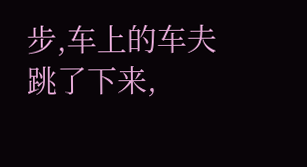步,车上的车夫跳了下来,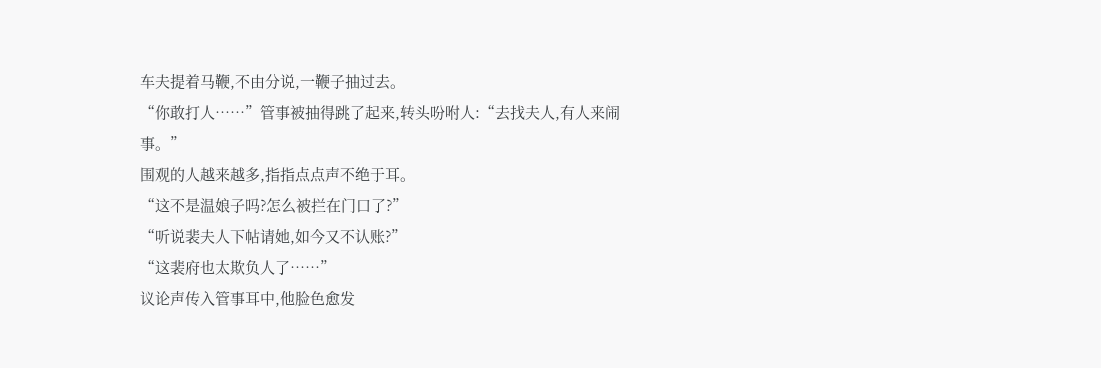车夫提着马鞭,不由分说,一鞭子抽过去。
“你敢打人……”管事被抽得跳了起来,转头吩咐人:“去找夫人,有人来闹事。”
围观的人越来越多,指指点点声不绝于耳。
“这不是温娘子吗?怎么被拦在门口了?”
“听说裴夫人下帖请她,如今又不认账?”
“这裴府也太欺负人了……”
议论声传入管事耳中,他脸色愈发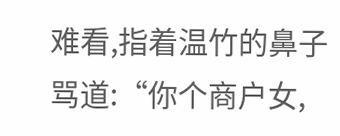难看,指着温竹的鼻子骂道:“你个商户女,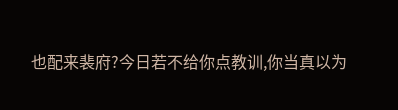也配来裴府?今日若不给你点教训,你当真以为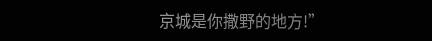京城是你撒野的地方!”